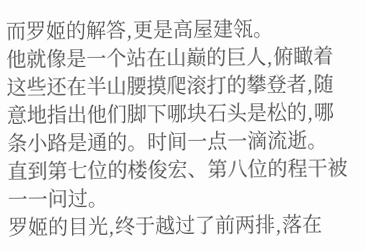而罗姬的解答,更是高屋建瓴。
他就像是一个站在山巅的巨人,俯瞰着这些还在半山腰摸爬滚打的攀登者,随意地指出他们脚下哪块石头是松的,哪条小路是通的。时间一点一滴流逝。
直到第七位的楼俊宏、第八位的程干被一一问过。
罗姬的目光,终于越过了前两排,落在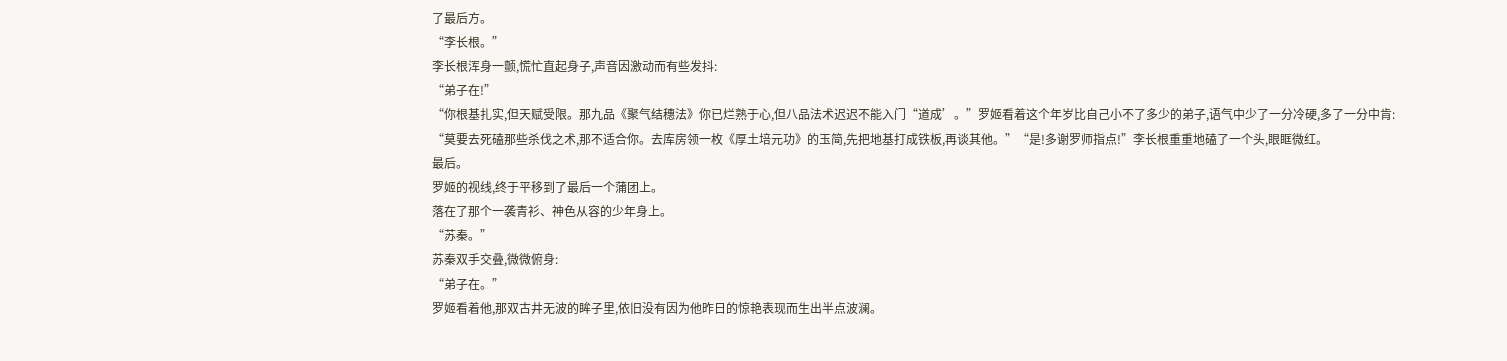了最后方。
“李长根。”
李长根浑身一颤,慌忙直起身子,声音因激动而有些发抖:
“弟子在!”
“你根基扎实,但天赋受限。那九品《聚气结穗法》你已烂熟于心,但八品法术迟迟不能入门“道成’。”罗姬看着这个年岁比自己小不了多少的弟子,语气中少了一分冷硬,多了一分中肯:
“莫要去死磕那些杀伐之术,那不适合你。去库房领一枚《厚土培元功》的玉简,先把地基打成铁板,再谈其他。”“是!多谢罗师指点!”李长根重重地磕了一个头,眼眶微红。
最后。
罗姬的视线,终于平移到了最后一个蒲团上。
落在了那个一袭青衫、神色从容的少年身上。
“苏秦。”
苏秦双手交叠,微微俯身:
“弟子在。”
罗姬看着他,那双古井无波的眸子里,依旧没有因为他昨日的惊艳表现而生出半点波澜。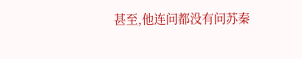甚至,他连问都没有问苏秦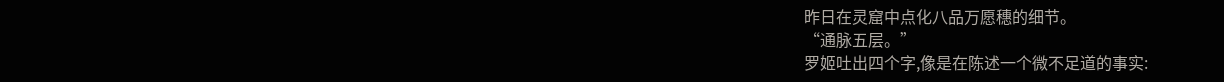昨日在灵窟中点化八品万愿穗的细节。
“通脉五层。”
罗姬吐出四个字,像是在陈述一个微不足道的事实: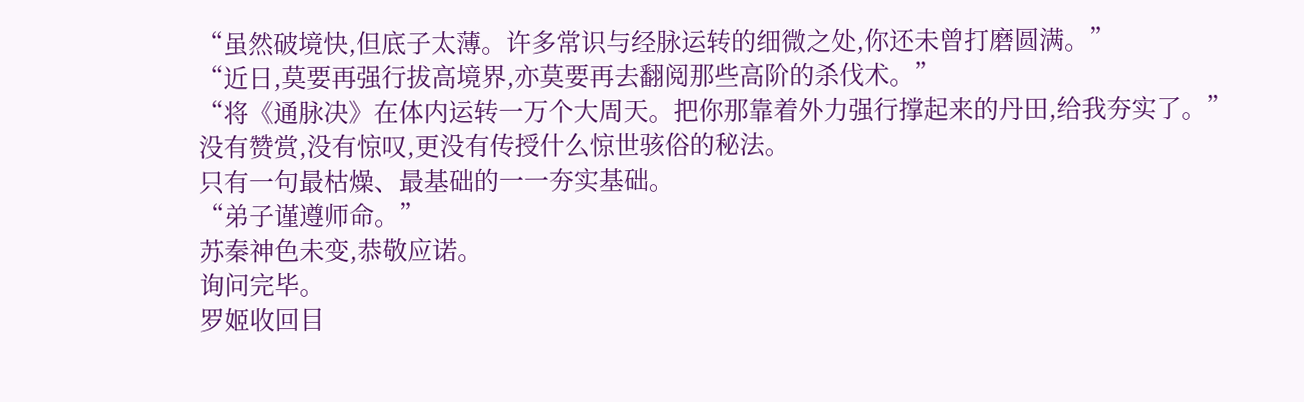“虽然破境快,但底子太薄。许多常识与经脉运转的细微之处,你还未曾打磨圆满。”
“近日,莫要再强行拔高境界,亦莫要再去翻阅那些高阶的杀伐术。”
“将《通脉决》在体内运转一万个大周天。把你那靠着外力强行撑起来的丹田,给我夯实了。”没有赞赏,没有惊叹,更没有传授什么惊世骇俗的秘法。
只有一句最枯燥、最基础的一一夯实基础。
“弟子谨遵师命。”
苏秦神色未变,恭敬应诺。
询问完毕。
罗姬收回目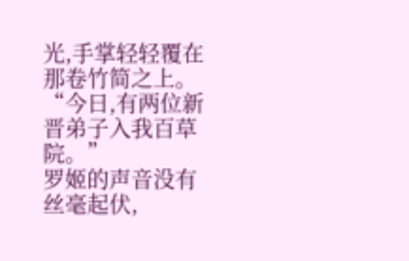光,手掌轻轻覆在那卷竹简之上。
“今日,有两位新晋弟子入我百草院。”
罗姬的声音没有丝毫起伏,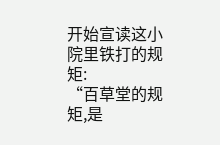开始宣读这小院里铁打的规矩:
“百草堂的规矩,是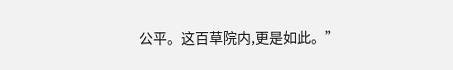公平。这百草院内,更是如此。”